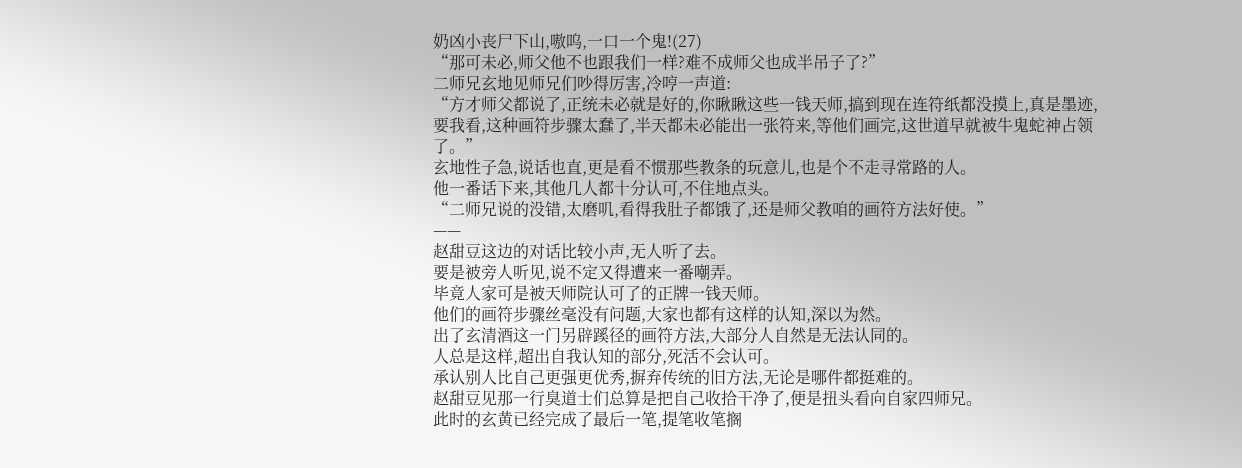奶凶小丧尸下山,嗷呜,一口一个鬼!(27)
“那可未必,师父他不也跟我们一样?难不成师父也成半吊子了?”
二师兄玄地见师兄们吵得厉害,冷哼一声道:
“方才师父都说了,正统未必就是好的,你瞅瞅这些一钱天师,搞到现在连符纸都没摸上,真是墨迹,要我看,这种画符步骤太蠢了,半天都未必能出一张符来,等他们画完,这世道早就被牛鬼蛇神占领了。”
玄地性子急,说话也直,更是看不惯那些教条的玩意儿,也是个不走寻常路的人。
他一番话下来,其他几人都十分认可,不住地点头。
“二师兄说的没错,太磨叽,看得我肚子都饿了,还是师父教咱的画符方法好使。”
——
赵甜豆这边的对话比较小声,无人听了去。
要是被旁人听见,说不定又得遭来一番嘲弄。
毕竟人家可是被天师院认可了的正牌一钱天师。
他们的画符步骤丝毫没有问题,大家也都有这样的认知,深以为然。
出了玄清酒这一门另辟蹊径的画符方法,大部分人自然是无法认同的。
人总是这样,超出自我认知的部分,死活不会认可。
承认别人比自己更强更优秀,摒弃传统的旧方法,无论是哪件都挺难的。
赵甜豆见那一行臭道士们总算是把自己收拾干净了,便是扭头看向自家四师兄。
此时的玄黄已经完成了最后一笔,提笔收笔搁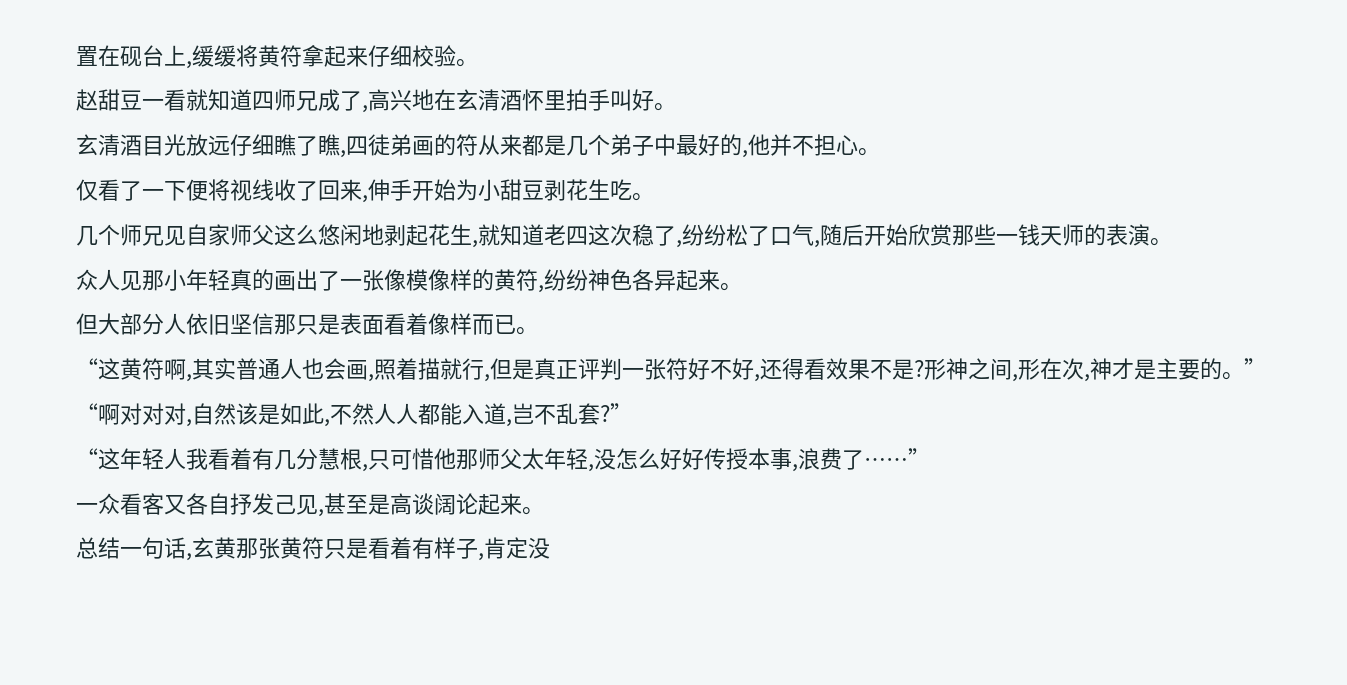置在砚台上,缓缓将黄符拿起来仔细校验。
赵甜豆一看就知道四师兄成了,高兴地在玄清酒怀里拍手叫好。
玄清酒目光放远仔细瞧了瞧,四徒弟画的符从来都是几个弟子中最好的,他并不担心。
仅看了一下便将视线收了回来,伸手开始为小甜豆剥花生吃。
几个师兄见自家师父这么悠闲地剥起花生,就知道老四这次稳了,纷纷松了口气,随后开始欣赏那些一钱天师的表演。
众人见那小年轻真的画出了一张像模像样的黄符,纷纷神色各异起来。
但大部分人依旧坚信那只是表面看着像样而已。
“这黄符啊,其实普通人也会画,照着描就行,但是真正评判一张符好不好,还得看效果不是?形神之间,形在次,神才是主要的。”
“啊对对对,自然该是如此,不然人人都能入道,岂不乱套?”
“这年轻人我看着有几分慧根,只可惜他那师父太年轻,没怎么好好传授本事,浪费了……”
一众看客又各自抒发己见,甚至是高谈阔论起来。
总结一句话,玄黄那张黄符只是看着有样子,肯定没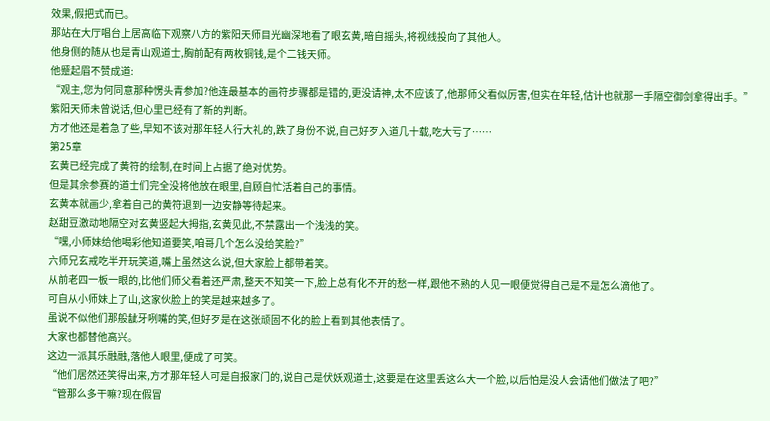效果,假把式而已。
那站在大厅唱台上居高临下观察八方的紫阳天师目光幽深地看了眼玄黄,暗自摇头,将视线投向了其他人。
他身侧的随从也是青山观道士,胸前配有两枚铜钱,是个二钱天师。
他蹙起眉不赞成道:
“观主,您为何同意那种愣头青参加?他连最基本的画符步骤都是错的,更没请神,太不应该了,他那师父看似厉害,但实在年轻,估计也就那一手隔空御剑拿得出手。”
紫阳天师未曾说话,但心里已经有了新的判断。
方才他还是着急了些,早知不该对那年轻人行大礼的,跌了身份不说,自己好歹入道几十载,吃大亏了……
第25章
玄黄已经完成了黄符的绘制,在时间上占据了绝对优势。
但是其余参赛的道士们完全没将他放在眼里,自顾自忙活着自己的事情。
玄黄本就画少,拿着自己的黄符退到一边安静等待起来。
赵甜豆激动地隔空对玄黄竖起大拇指,玄黄见此,不禁露出一个浅浅的笑。
“嘿,小师妹给他喝彩他知道要笑,咱哥几个怎么没给笑脸?”
六师兄玄戒吃半开玩笑道,嘴上虽然这么说,但大家脸上都带着笑。
从前老四一板一眼的,比他们师父看着还严肃,整天不知笑一下,脸上总有化不开的愁一样,跟他不熟的人见一眼便觉得自己是不是怎么滴他了。
可自从小师妹上了山,这家伙脸上的笑是越来越多了。
虽说不似他们那般龇牙咧嘴的笑,但好歹是在这张顽固不化的脸上看到其他表情了。
大家也都替他高兴。
这边一派其乐融融,落他人眼里,便成了可笑。
“他们居然还笑得出来,方才那年轻人可是自报家门的,说自己是伏妖观道士,这要是在这里丢这么大一个脸,以后怕是没人会请他们做法了吧?”
“管那么多干嘛?现在假冒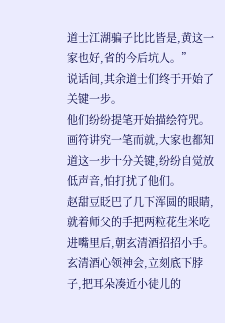道士江湖骗子比比皆是,黄这一家也好,省的今后坑人。”
说话间,其余道士们终于开始了关键一步。
他们纷纷提笔开始描绘符咒。
画符讲究一笔而就,大家也都知道这一步十分关键,纷纷自觉放低声音,怕打扰了他们。
赵甜豆眨巴了几下浑圆的眼睛,就着师父的手把两粒花生米吃进嘴里后,朝玄清酒招招小手。
玄清酒心领神会,立刻底下脖子,把耳朵凑近小徒儿的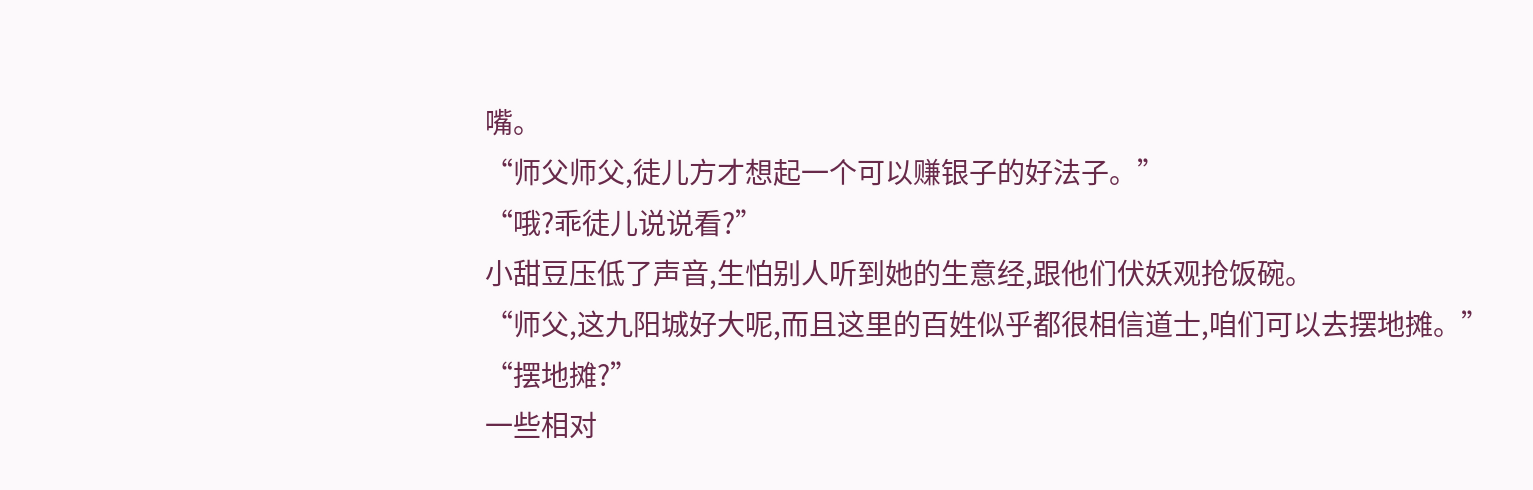嘴。
“师父师父,徒儿方才想起一个可以赚银子的好法子。”
“哦?乖徒儿说说看?”
小甜豆压低了声音,生怕别人听到她的生意经,跟他们伏妖观抢饭碗。
“师父,这九阳城好大呢,而且这里的百姓似乎都很相信道士,咱们可以去摆地摊。”
“摆地摊?”
一些相对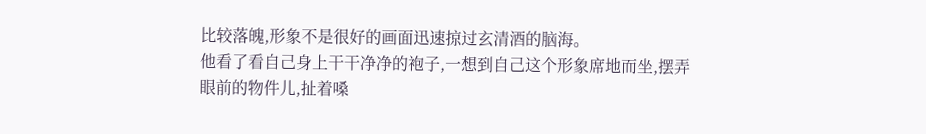比较落魄,形象不是很好的画面迅速掠过玄清酒的脑海。
他看了看自己身上干干净净的袍子,一想到自己这个形象席地而坐,摆弄眼前的物件儿,扯着嗓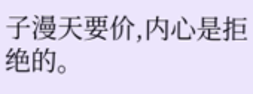子漫天要价,内心是拒绝的。